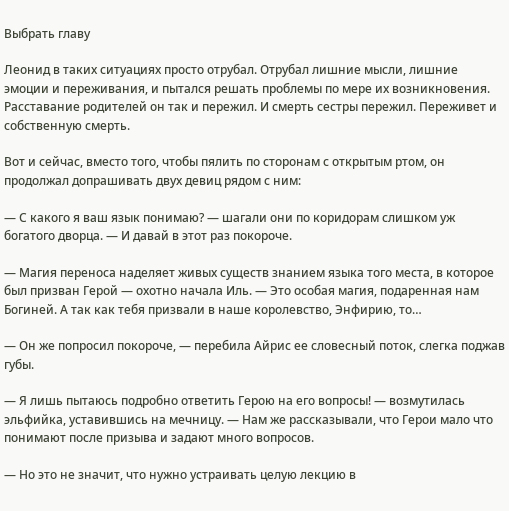Выбрать главу

Леонид в таких ситуациях просто отрубал. Отрубал лишние мысли, лишние эмоции и переживания, и пытался решать проблемы по мере их возникновения. Расставание родителей он так и пережил. И смерть сестры пережил. Переживет и собственную смерть.

Вот и сейчас, вместо того, чтобы пялить по сторонам с открытым ртом, он продолжал допрашивать двух девиц рядом с ним:

— С какого я ваш язык понимаю? — шагали они по коридорам слишком уж богатого дворца. — И давай в этот раз покороче.

— Магия переноса наделяет живых существ знанием языка того места, в которое был призван Герой — охотно начала Иль. — Это особая магия, подаренная нам Богиней. А так как тебя призвали в наше королевство, Энфирию, то…

— Он же попросил покороче, — перебила Айрис ее словесный поток, слегка поджав губы.

— Я лишь пытаюсь подробно ответить Герою на его вопросы! — возмутилась эльфийка, уставившись на мечницу. — Нам же рассказывали, что Герои мало что понимают после призыва и задают много вопросов.

— Но это не значит, что нужно устраивать целую лекцию в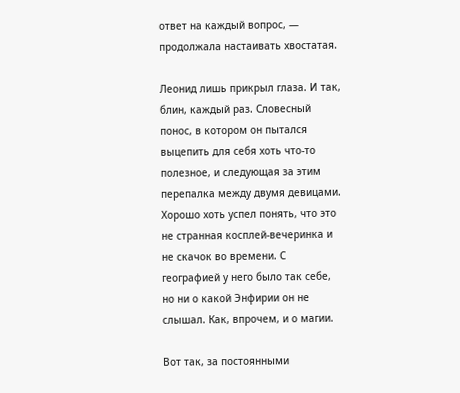ответ на каждый вопрос, — продолжала настаивать хвостатая.

Леонид лишь прикрыл глаза. И так, блин, каждый раз. Словесный понос, в котором он пытался выцепить для себя хоть что-то полезное, и следующая за этим перепалка между двумя девицами. Хорошо хоть успел понять, что это не странная косплей-вечеринка и не скачок во времени. С географией у него было так себе, но ни о какой Энфирии он не слышал. Как, впрочем, и о магии.

Вот так, за постоянными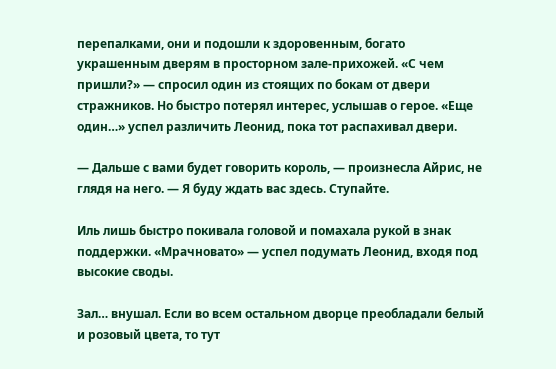перепалками, они и подошли к здоровенным, богато украшенным дверям в просторном зале-прихожей. «С чем пришли?» — спросил один из стоящих по бокам от двери стражников. Но быстро потерял интерес, услышав о герое. «Еще один…» успел различить Леонид, пока тот распахивал двери.

— Дальше с вами будет говорить король, — произнесла Айрис, не глядя на него. — Я буду ждать вас здесь. Ступайте.

Иль лишь быстро покивала головой и помахала рукой в знак поддержки. «Мрачновато» — успел подумать Леонид, входя под высокие своды.

Зал… внушал. Если во всем остальном дворце преобладали белый и розовый цвета, то тут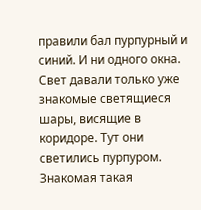правили бал пурпурный и синий. И ни одного окна. Свет давали только уже знакомые светящиеся шары, висящие в коридоре. Тут они светились пурпуром. Знакомая такая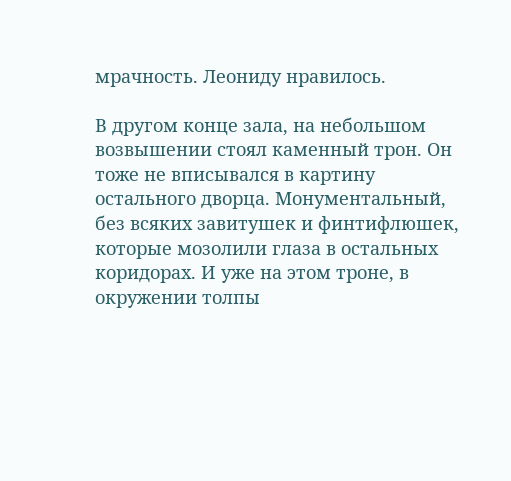мрачность. Леониду нравилось.

В другом конце зала, на небольшом возвышении стоял каменный трон. Он тоже не вписывался в картину остального дворца. Монументальный, без всяких завитушек и финтифлюшек, которые мозолили глаза в остальных коридорах. И уже на этом троне, в окружении толпы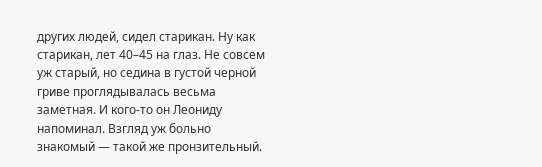других людей, сидел старикан. Ну как старикан, лет 40–45 на глаз. Не совсем уж старый, но седина в густой черной гриве проглядывалась весьма заметная. И кого-то он Леониду напоминал. Взгляд уж больно знакомый — такой же пронзительный.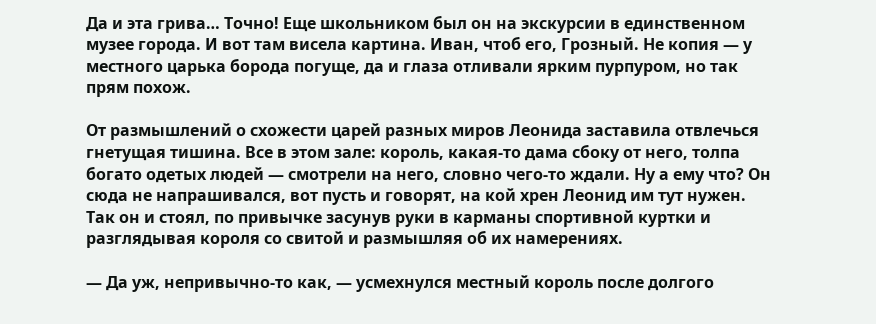Да и эта грива… Точно! Еще школьником был он на экскурсии в единственном музее города. И вот там висела картина. Иван, чтоб его, Грозный. Не копия — у местного царька борода погуще, да и глаза отливали ярким пурпуром, но так прям похож.

От размышлений о схожести царей разных миров Леонида заставила отвлечься гнетущая тишина. Все в этом зале: король, какая-то дама сбоку от него, толпа богато одетых людей — смотрели на него, словно чего-то ждали. Ну а ему что? Он сюда не напрашивался, вот пусть и говорят, на кой хрен Леонид им тут нужен. Так он и стоял, по привычке засунув руки в карманы спортивной куртки и разглядывая короля со свитой и размышляя об их намерениях.

— Да уж, непривычно-то как, — усмехнулся местный король после долгого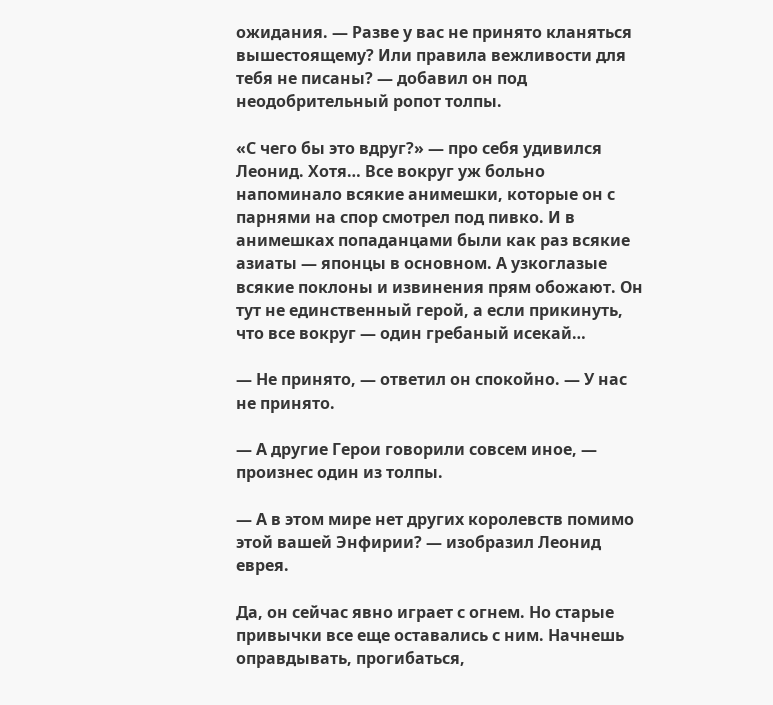ожидания. — Разве у вас не принято кланяться вышестоящему? Или правила вежливости для тебя не писаны? — добавил он под неодобрительный ропот толпы.

«С чего бы это вдруг?» — про себя удивился Леонид. Хотя… Все вокруг уж больно напоминало всякие анимешки, которые он с парнями на спор смотрел под пивко. И в анимешках попаданцами были как раз всякие азиаты — японцы в основном. А узкоглазые всякие поклоны и извинения прям обожают. Он тут не единственный герой, а если прикинуть, что все вокруг — один гребаный исекай…

— Не принято, — ответил он спокойно. — У нас не принято.

— А другие Герои говорили совсем иное, — произнес один из толпы.

— А в этом мире нет других королевств помимо этой вашей Энфирии? — изобразил Леонид еврея.

Да, он сейчас явно играет с огнем. Но старые привычки все еще оставались с ним. Начнешь оправдывать, прогибаться,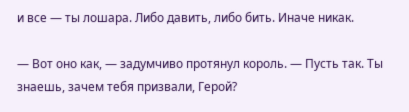и все — ты лошара. Либо давить, либо бить. Иначе никак.

— Вот оно как, — задумчиво протянул король. — Пусть так. Ты знаешь, зачем тебя призвали, Герой?